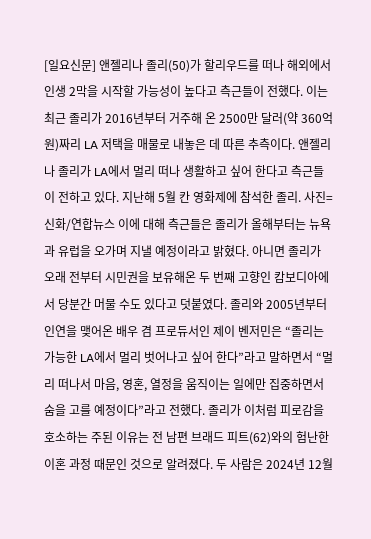[일요신문] 앤젤리나 졸리(50)가 할리우드를 떠나 해외에서 인생 2막을 시작할 가능성이 높다고 측근들이 전했다. 이는 최근 졸리가 2016년부터 거주해 온 2500만 달러(약 360억 원)짜리 LA 저택을 매물로 내놓은 데 따른 추측이다. 앤젤리나 졸리가 LA에서 멀리 떠나 생활하고 싶어 한다고 측근들이 전하고 있다. 지난해 5월 칸 영화제에 참석한 졸리. 사진=신화/연합뉴스 이에 대해 측근들은 졸리가 올해부터는 뉴욕과 유럽을 오가며 지낼 예정이라고 밝혔다. 아니면 졸리가 오래 전부터 시민권을 보유해온 두 번째 고향인 캄보디아에서 당분간 머물 수도 있다고 덧붙였다. 졸리와 2005년부터 인연을 맺어온 배우 겸 프로듀서인 제이 벤저민은 “졸리는 가능한 LA에서 멀리 벗어나고 싶어 한다”라고 말하면서 “멀리 떠나서 마음, 영혼, 열정을 움직이는 일에만 집중하면서 숨을 고를 예정이다”라고 전했다. 졸리가 이처럼 피로감을 호소하는 주된 이유는 전 남편 브래드 피트(62)와의 험난한 이혼 과정 때문인 것으로 알려졌다. 두 사람은 2024년 12월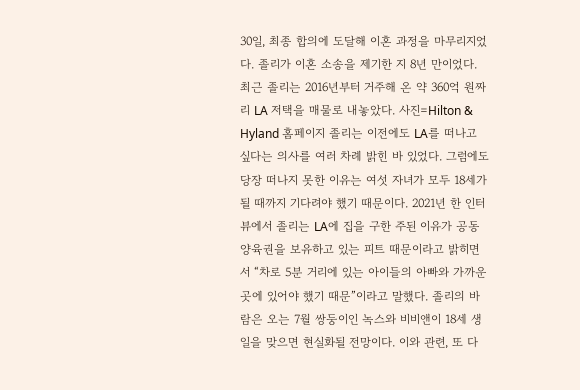30일, 최종 합의에 도달해 이혼 과정을 마무리지었다. 졸리가 이혼 소송을 제기한 지 8년 만이었다. 최근 졸리는 2016년부터 거주해 온 약 360억 원짜리 LA 저택을 매물로 내놓았다. 사진=Hilton & Hyland 홈페이지 졸리는 이전에도 LA를 떠나고 싶다는 의사를 여러 차례 밝힌 바 있었다. 그럼에도 당장 떠나지 못한 이유는 여섯 자녀가 모두 18세가 될 때까지 기다려야 했기 때문이다. 2021년 한 인터뷰에서 졸리는 LA에 집을 구한 주된 이유가 공동 양육권을 보유하고 있는 피트 때문이라고 밝히면서 “차로 5분 거리에 있는 아이들의 아빠와 가까운 곳에 있어야 했기 때문”이라고 말했다. 졸리의 바람은 오는 7월 쌍둥이인 녹스와 비비앤이 18세 생일을 맞으면 현실화될 전망이다. 이와 관련, 또 다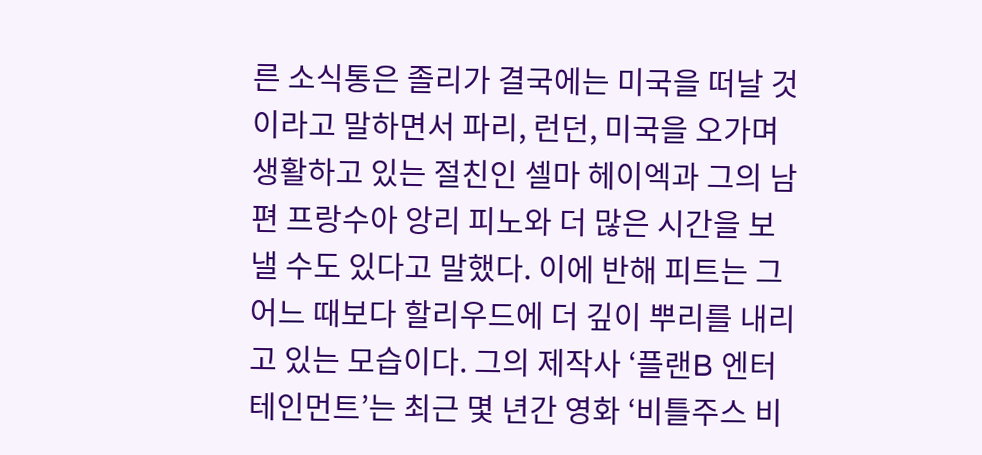른 소식통은 졸리가 결국에는 미국을 떠날 것이라고 말하면서 파리, 런던, 미국을 오가며 생활하고 있는 절친인 셀마 헤이엑과 그의 남편 프랑수아 앙리 피노와 더 많은 시간을 보낼 수도 있다고 말했다. 이에 반해 피트는 그 어느 때보다 할리우드에 더 깊이 뿌리를 내리고 있는 모습이다. 그의 제작사 ‘플랜B 엔터테인먼트’는 최근 몇 년간 영화 ‘비틀주스 비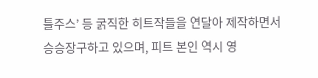틀주스’ 등 굵직한 히트작들을 연달아 제작하면서 승승장구하고 있으며, 피트 본인 역시 영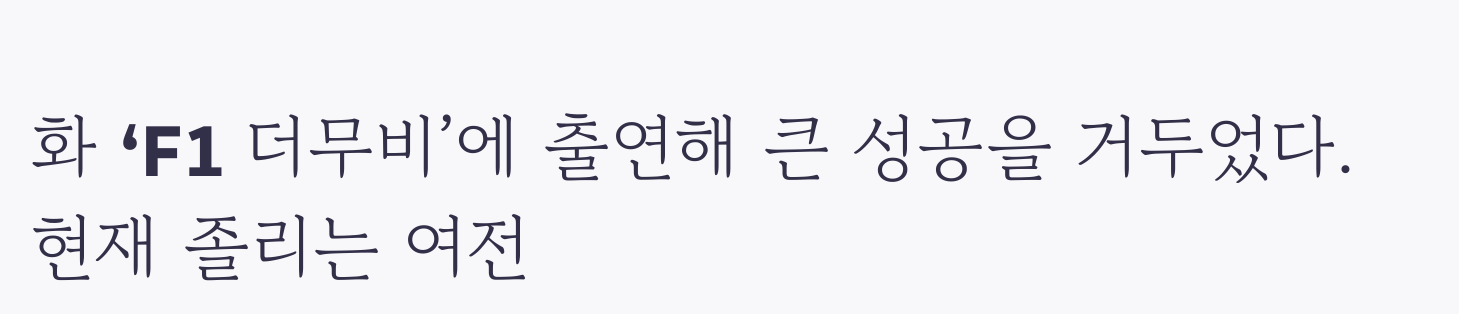화 ‘F1 더무비’에 출연해 큰 성공을 거두었다. 현재 졸리는 여전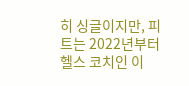히 싱글이지만, 피트는 2022년부터 헬스 코치인 이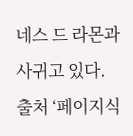네스 드 라몬과 사귀고 있다. 출처 ‘페이지식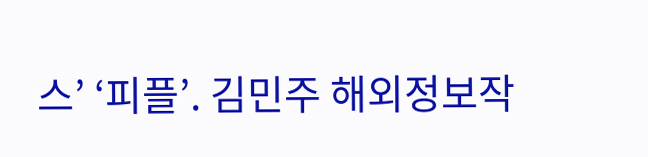스’ ‘피플’. 김민주 해외정보작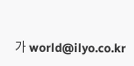가 world@ilyo.co.kr